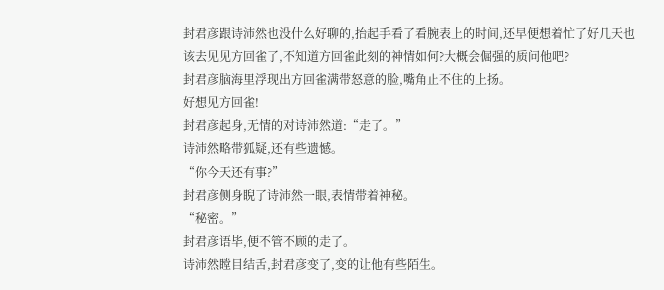封君彦跟诗沛然也没什么好聊的,抬起手看了看腕表上的时间,还早便想着忙了好几天也该去见见方回雀了,不知道方回雀此刻的神情如何?大概会倔强的质问他吧?
封君彦脑海里浮现出方回雀满带怒意的脸,嘴角止不住的上扬。
好想见方回雀!
封君彦起身,无情的对诗沛然道:“走了。”
诗沛然略带狐疑,还有些遗憾。
“你今天还有事?”
封君彦侧身睨了诗沛然一眼,表情带着神秘。
“秘密。”
封君彦语毕,便不管不顾的走了。
诗沛然瞠目结舌,封君彦变了,变的让他有些陌生。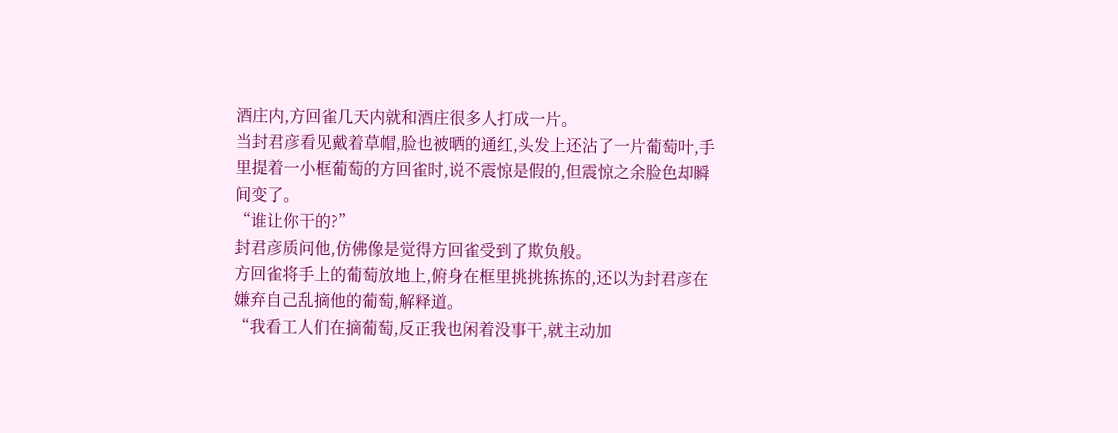酒庄内,方回雀几天内就和酒庄很多人打成一片。
当封君彦看见戴着草帽,脸也被晒的通红,头发上还沾了一片葡萄叶,手里提着一小框葡萄的方回雀时,说不震惊是假的,但震惊之余脸色却瞬间变了。
“谁让你干的?”
封君彦质问他,仿佛像是觉得方回雀受到了欺负般。
方回雀将手上的葡萄放地上,俯身在框里挑挑拣拣的,还以为封君彦在嫌弃自己乱摘他的葡萄,解释道。
“我看工人们在摘葡萄,反正我也闲着没事干,就主动加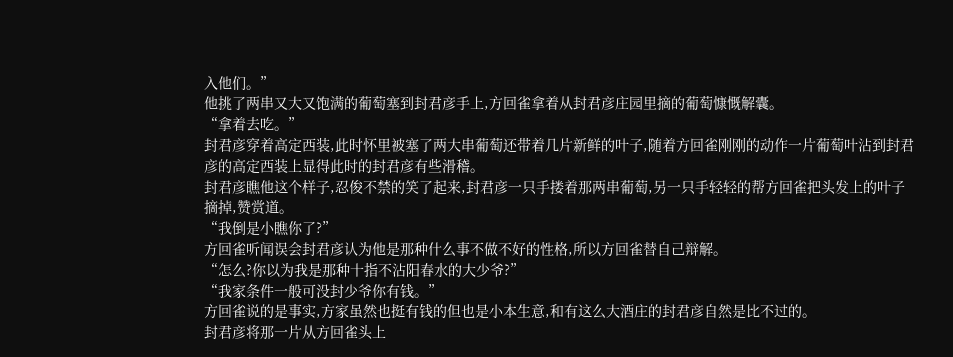入他们。”
他挑了两串又大又饱满的葡萄塞到封君彦手上,方回雀拿着从封君彦庄园里摘的葡萄慷慨解囊。
“拿着去吃。”
封君彦穿着高定西装,此时怀里被塞了两大串葡萄还带着几片新鲜的叶子,随着方回雀刚刚的动作一片葡萄叶沾到封君彦的高定西装上显得此时的封君彦有些滑稽。
封君彦瞧他这个样子,忍俊不禁的笑了起来,封君彦一只手搂着那两串葡萄,另一只手轻轻的帮方回雀把头发上的叶子摘掉,赞赏道。
“我倒是小瞧你了?”
方回雀听闻误会封君彦认为他是那种什么事不做不好的性格,所以方回雀替自己辩解。
“怎么?你以为我是那种十指不沾阳春水的大少爷?”
“我家条件一般可没封少爷你有钱。”
方回雀说的是事实,方家虽然也挺有钱的但也是小本生意,和有这么大酒庄的封君彦自然是比不过的。
封君彦将那一片从方回雀头上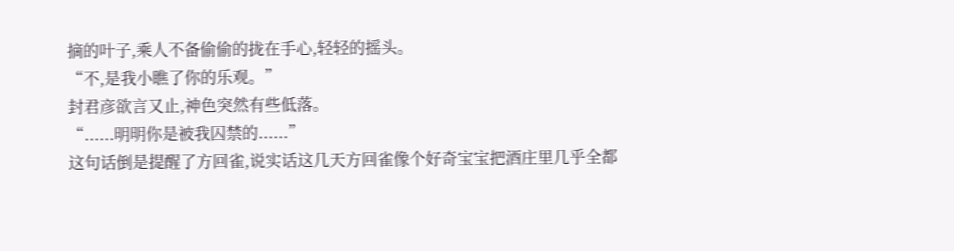摘的叶子,乘人不备偷偷的拢在手心,轻轻的摇头。
“不,是我小瞧了你的乐观。”
封君彦欲言又止,神色突然有些低落。
“......明明你是被我囚禁的......”
这句话倒是提醒了方回雀,说实话这几天方回雀像个好奇宝宝把酒庄里几乎全都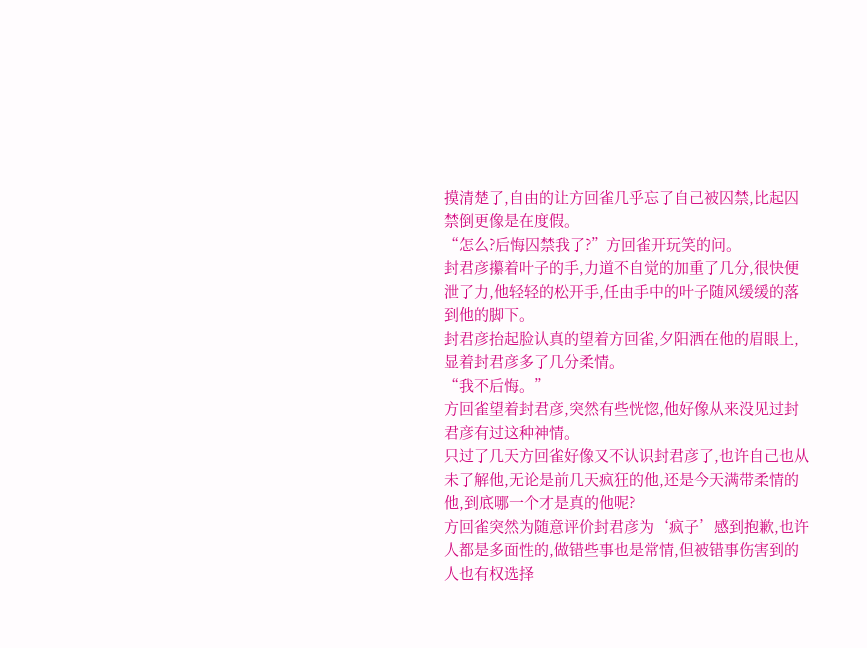摸清楚了,自由的让方回雀几乎忘了自己被囚禁,比起囚禁倒更像是在度假。
“怎么?后悔囚禁我了?”方回雀开玩笑的问。
封君彦攥着叶子的手,力道不自觉的加重了几分,很快便泄了力,他轻轻的松开手,任由手中的叶子随风缓缓的落到他的脚下。
封君彦抬起脸认真的望着方回雀,夕阳洒在他的眉眼上,显着封君彦多了几分柔情。
“我不后悔。”
方回雀望着封君彦,突然有些恍惚,他好像从来没见过封君彦有过这种神情。
只过了几天方回雀好像又不认识封君彦了,也许自己也从未了解他,无论是前几天疯狂的他,还是今天满带柔情的他,到底哪一个才是真的他呢?
方回雀突然为随意评价封君彦为‘疯子’感到抱歉,也许人都是多面性的,做错些事也是常情,但被错事伤害到的人也有权选择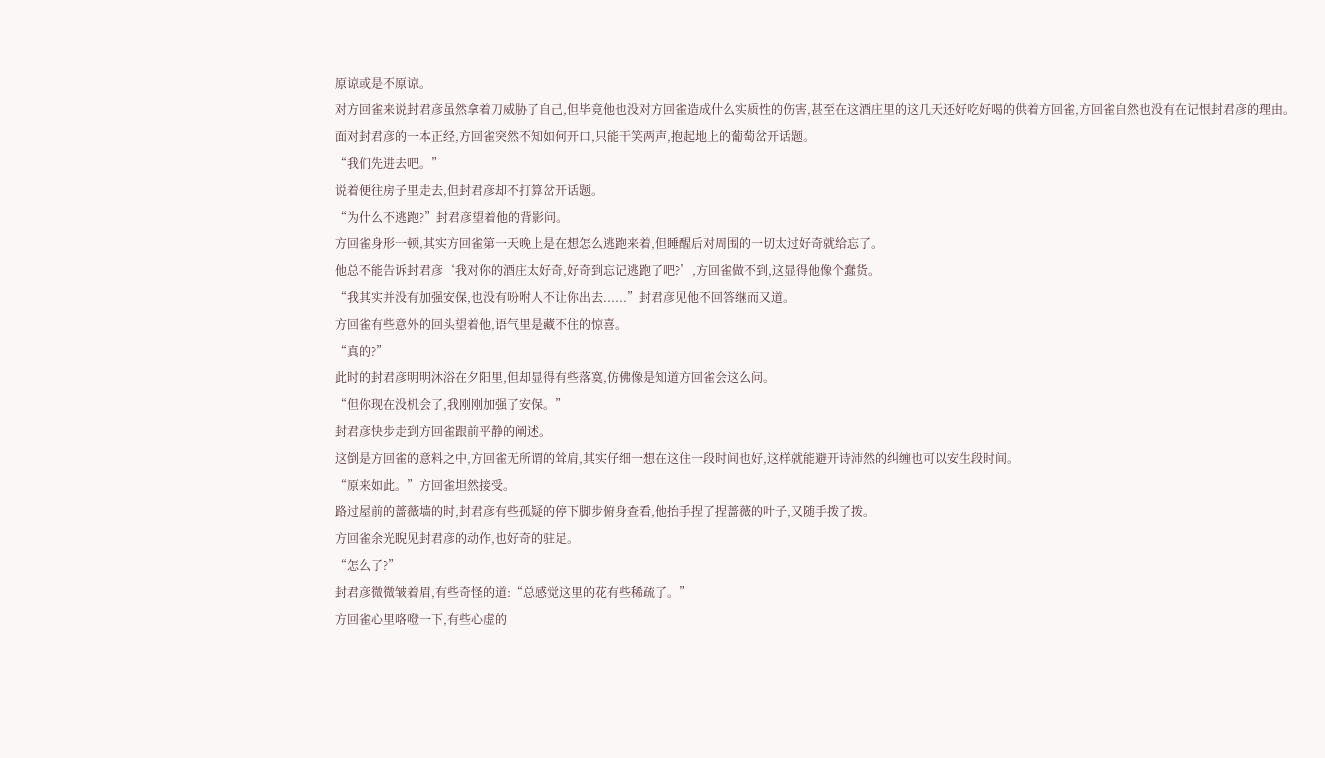原谅或是不原谅。
对方回雀来说封君彦虽然拿着刀威胁了自己,但毕竟他也没对方回雀造成什么实质性的伤害,甚至在这酒庄里的这几天还好吃好喝的供着方回雀,方回雀自然也没有在记恨封君彦的理由。
面对封君彦的一本正经,方回雀突然不知如何开口,只能干笑两声,抱起地上的葡萄岔开话题。
“我们先进去吧。”
说着便往房子里走去,但封君彦却不打算岔开话题。
“为什么不逃跑?”封君彦望着他的背影问。
方回雀身形一顿,其实方回雀第一天晚上是在想怎么逃跑来着,但睡醒后对周围的一切太过好奇就给忘了。
他总不能告诉封君彦‘我对你的酒庄太好奇,好奇到忘记逃跑了吧?’,方回雀做不到,这显得他像个蠢货。
“我其实并没有加强安保,也没有吩咐人不让你出去......”封君彦见他不回答继而又道。
方回雀有些意外的回头望着他,语气里是藏不住的惊喜。
“真的?”
此时的封君彦明明沐浴在夕阳里,但却显得有些落寞,仿佛像是知道方回雀会这么问。
“但你现在没机会了,我刚刚加强了安保。”
封君彦快步走到方回雀跟前平静的阐述。
这倒是方回雀的意料之中,方回雀无所谓的耸肩,其实仔细一想在这住一段时间也好,这样就能避开诗沛然的纠缠也可以安生段时间。
“原来如此。”方回雀坦然接受。
路过屋前的蔷薇墙的时,封君彦有些孤疑的停下脚步俯身查看,他抬手捏了捏蔷薇的叶子,又随手拨了拨。
方回雀余光睨见封君彦的动作,也好奇的驻足。
“怎么了?”
封君彦微微皱着眉,有些奇怪的道:“总感觉这里的花有些稀疏了。”
方回雀心里咯噔一下,有些心虚的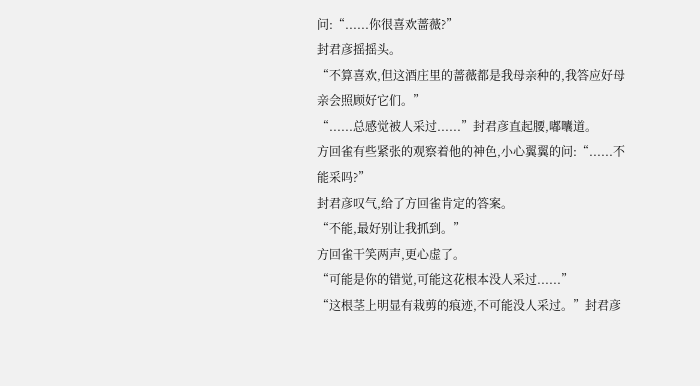问:“......你很喜欢蔷薇?”
封君彦摇摇头。
“不算喜欢,但这酒庄里的蔷薇都是我母亲种的,我答应好母亲会照顾好它们。”
“......总感觉被人采过......”封君彦直起腰,嘟囔道。
方回雀有些紧张的观察着他的神色,小心翼翼的问:“......不能采吗?”
封君彦叹气,给了方回雀肯定的答案。
“不能,最好别让我抓到。”
方回雀干笑两声,更心虚了。
“可能是你的错觉,可能这花根本没人采过......”
“这根茎上明显有栽剪的痕迹,不可能没人采过。”封君彦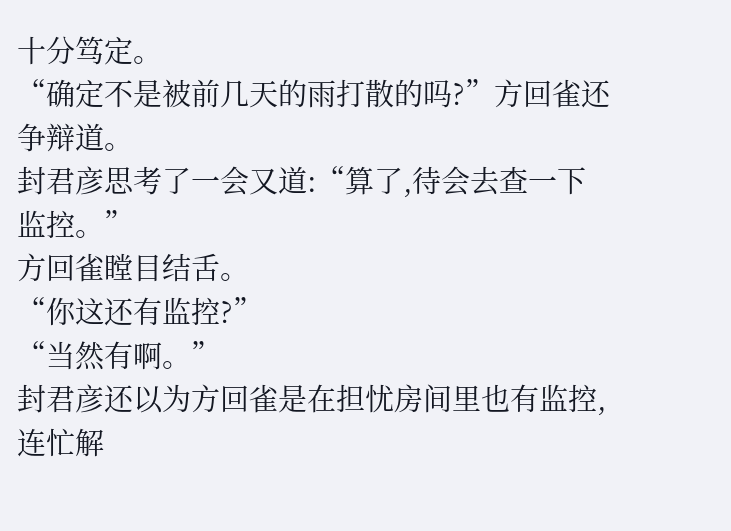十分笃定。
“确定不是被前几天的雨打散的吗?”方回雀还争辩道。
封君彦思考了一会又道:“算了,待会去查一下监控。”
方回雀瞠目结舌。
“你这还有监控?”
“当然有啊。”
封君彦还以为方回雀是在担忧房间里也有监控,连忙解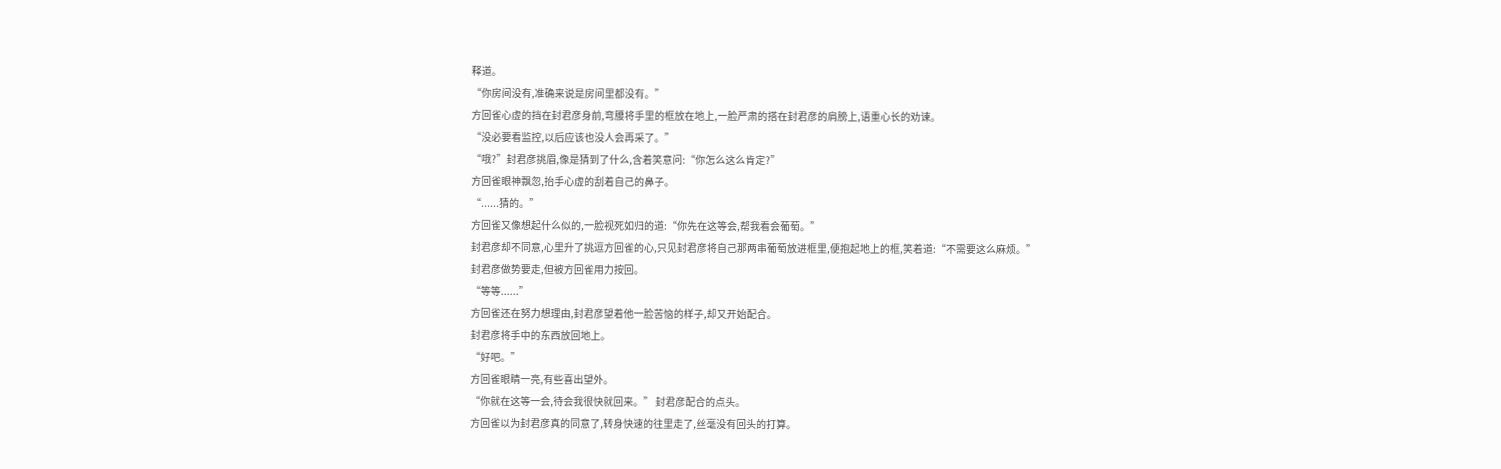释道。
“你房间没有,准确来说是房间里都没有。”
方回雀心虚的挡在封君彦身前,弯腰将手里的框放在地上,一脸严肃的搭在封君彦的肩膀上,语重心长的劝谏。
“没必要看监控,以后应该也没人会再采了。”
“哦?”封君彦挑眉,像是猜到了什么,含着笑意问:“你怎么这么肯定?”
方回雀眼神飘忽,抬手心虚的刮着自己的鼻子。
“......猜的。”
方回雀又像想起什么似的,一脸视死如归的道:“你先在这等会,帮我看会葡萄。”
封君彦却不同意,心里升了挑逗方回雀的心,只见封君彦将自己那两串葡萄放进框里,便抱起地上的框,笑着道:“不需要这么麻烦。”
封君彦做势要走,但被方回雀用力按回。
“等等......”
方回雀还在努力想理由,封君彦望着他一脸苦恼的样子,却又开始配合。
封君彦将手中的东西放回地上。
“好吧。”
方回雀眼睛一亮,有些喜出望外。
“你就在这等一会,待会我很快就回来。” 封君彦配合的点头。
方回雀以为封君彦真的同意了,转身快速的往里走了,丝毫没有回头的打算。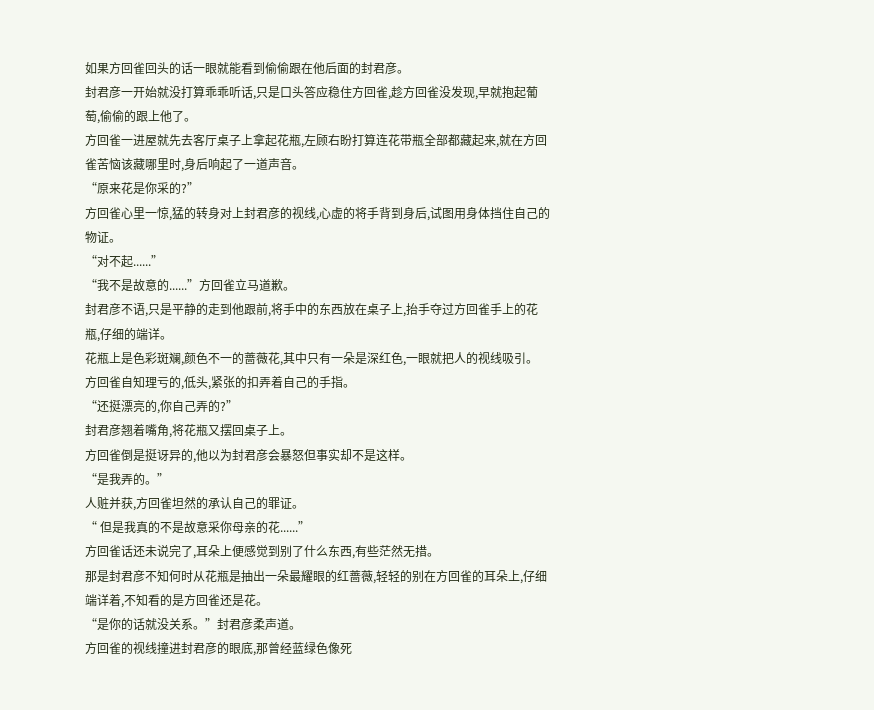如果方回雀回头的话一眼就能看到偷偷跟在他后面的封君彦。
封君彦一开始就没打算乖乖听话,只是口头答应稳住方回雀,趁方回雀没发现,早就抱起葡萄,偷偷的跟上他了。
方回雀一进屋就先去客厅桌子上拿起花瓶,左顾右盼打算连花带瓶全部都藏起来,就在方回雀苦恼该藏哪里时,身后响起了一道声音。
“原来花是你采的?”
方回雀心里一惊,猛的转身对上封君彦的视线,心虚的将手背到身后,试图用身体挡住自己的物证。
“对不起......”
“我不是故意的......”方回雀立马道歉。
封君彦不语,只是平静的走到他跟前,将手中的东西放在桌子上,抬手夺过方回雀手上的花瓶,仔细的端详。
花瓶上是色彩斑斓,颜色不一的蔷薇花,其中只有一朵是深红色,一眼就把人的视线吸引。
方回雀自知理亏的,低头,紧张的扣弄着自己的手指。
“还挺漂亮的,你自己弄的?”
封君彦翘着嘴角,将花瓶又摆回桌子上。
方回雀倒是挺讶异的,他以为封君彦会暴怒但事实却不是这样。
“是我弄的。”
人赃并获,方回雀坦然的承认自己的罪证。
“ 但是我真的不是故意采你母亲的花......”
方回雀话还未说完了,耳朵上便感觉到别了什么东西,有些茫然无措。
那是封君彦不知何时从花瓶是抽出一朵最耀眼的红蔷薇,轻轻的别在方回雀的耳朵上,仔细端详着,不知看的是方回雀还是花。
“是你的话就没关系。”封君彦柔声道。
方回雀的视线撞进封君彦的眼底,那曾经蓝绿色像死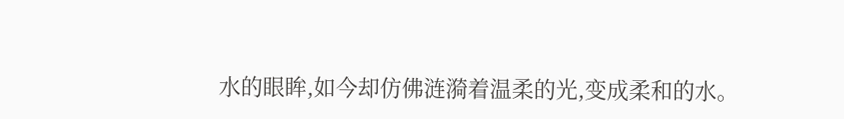水的眼眸,如今却仿佛涟漪着温柔的光,变成柔和的水。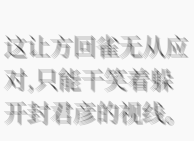这让方回雀无从应对,只能干笑着躲开封君彦的视线。